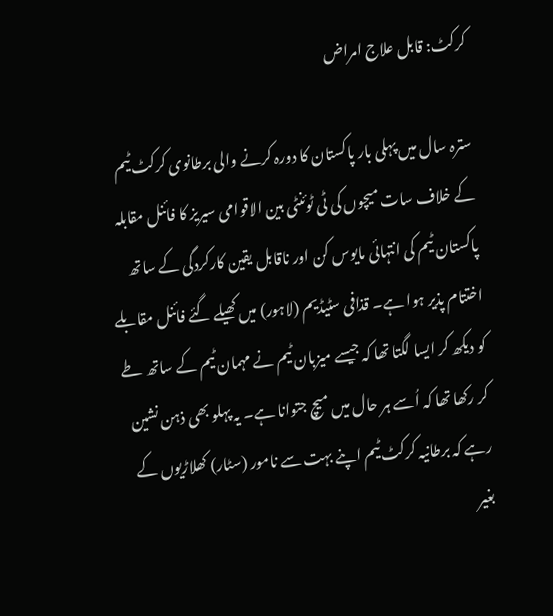کرکٹ: قابل علاج امراض

سترہ سال میں پہلی بار پاکستان کا دورہ کرنے والی برطانوی کرکٹ ٹیم کے خلاف سات میچوں کی ٹی ٹوئنٹی بین الاقوامی سیریز کا فائنل مقابلہ پاکستان ٹیم کی انتہائی مایوس کن اور ناقابل یقین کارکردگی کے ساتھ اختتام پذیر ہوا ہے۔ قذافی سٹیڈیم (لاہور) میں کھیلے گئے فائنل مقابلے کو دیکھ کر ایسا لگتا تھا کہ جیسے میزبان ٹیم نے مہمان ٹیم کے ساتھ طے کر رکھا تھا کہ اُسے ہر حال میں میچ جتوانا ہے۔ یہ پہلو بھی ذہن نشین رہے کہ برطانیہ کرکٹ ٹیم اپنے بہت سے نامور (سٹار) کھلاڑیوں کے بغیر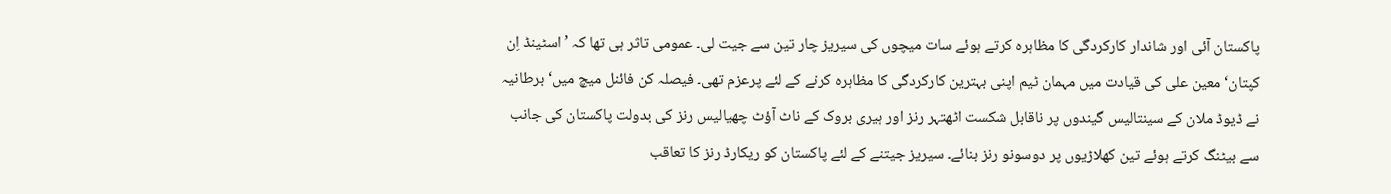پاکستان آئی اور شاندار کارکردگی کا مظاہرہ کرتے ہوئے سات میچوں کی سیریز چار تین سے جیت لی۔ عمومی تاثر ہی تھا کہ ’اسٹینڈ اِن کپتان‘ معین علی کی قیادت میں مہمان ٹیم اپنی بہترین کارکردگی کا مظاہرہ کرنے کے لئے پرعزم تھی۔ فیصلہ کن فائنل میچ میں‘ برطانیہ نے ڈیوڈ ملان کے سینتالیس گیندوں پر ناقابل شکست اٹھتہر رنز اور ہیری بروک کے ناٹ آؤٹ چھیالیس رنز کی بدولت پاکستان کی جانب سے بیٹنگ کرتے ہوئے تین کھلاڑیوں پر دوسونو رنز بنائے۔ سیریز جیتنے کے لئے پاکستان کو ریکارڈ رنز کا تعاقب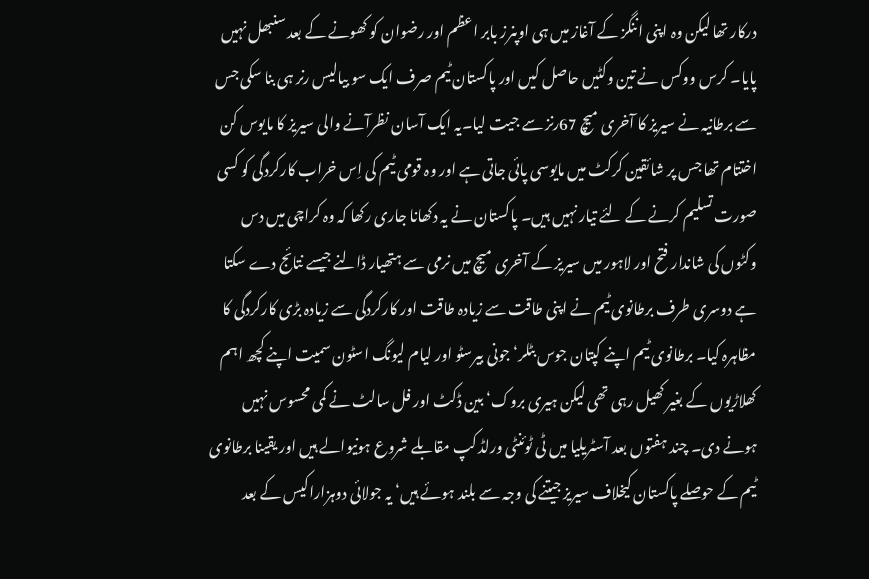درکار تھا لیکن وہ اپنی اننگز کے آغاز میں ہی اوپنرز بابر اعظم اور رضوان کو کھونے کے بعد سنبھل نہیں پایا۔ کرس ووکس نے تین وکٹیں حاصل کیں اور پاکستان ٹیم صرف ایک سو بیالیس رنر ہی بنا سکی جس سے برطانیہ نے سیریز کا آخری میچ 67رنز سے جیت لیا۔یہ ایک آسان نظرآنے والی سیریز کا مایوس کن اختتام تھا جس پر شائقین کرکٹ میں مایوسی پائی جاتی ہے اور وہ قومی ٹیم کی اِس خراب کارکردگی کو کسی صورت تسلیم کرنے کے لئے تیار نہیں ہیں۔ پاکستان نے یہ دکھانا جاری رکھا کہ وہ کراچی میں دس وکٹوں کی شاندار فتح اور لاہور میں سیریز کے آخری میچ میں نرمی سے ہتھیار ڈالنے جیسے نتائج دے سکتا ہے دوسری طرف برطانوی ٹیم نے اپنی طاقت سے زیادہ طاقت اور کارکردگی سے زیادہ بڑی کارکردگی کا مظاہرہ کیا۔ برطانوی ٹیم اپنے کپتان جوس بٹلر‘ جونی بیرسٹو اور لیام لیونگ اسٹون سمیت اپنے کچھ اہم کھلاڑیوں کے بغیر کھیل رہی تھی لیکن ہیری بروک‘ بین ڈکٹ اور فل سالٹ نے کمی محسوس نہیں ہونے دی۔ چند ہفتوں بعد آسٹریلیا میں ٹی ٹوئنٹی ورلڈ کپ مقابلے شروع ہونیوالے ہیں اور یقینا برطانوی ٹیم کے حوصلے پاکستان کیخلاف سیریز جیتنے کی وجہ سے بلند ہوئے ہیں‘ یہ جولائی دوہزاراکیس کے بعد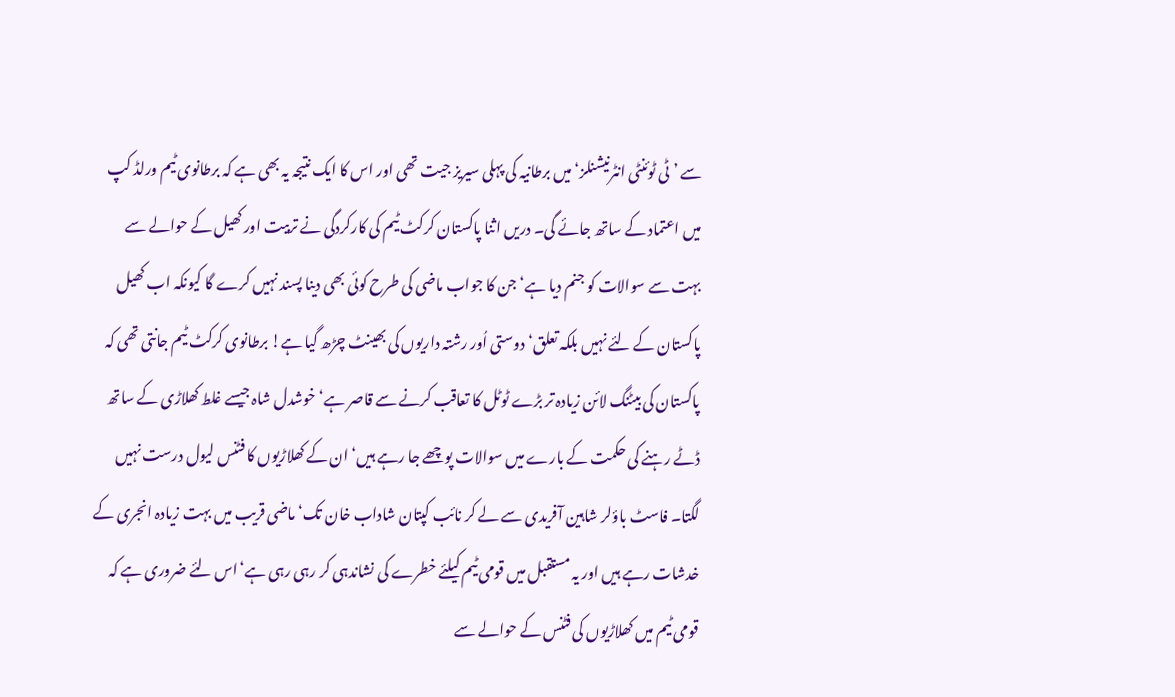سے ’ٹی ٹوئنٹی انٹرنیشنلز‘ میں برطانیہ کی پہلی سیریز جیت تھی اور اس کا ایک نتیجہ یہ بھی ہے کہ برطانوی ٹیم ورلڈ کپ میں اعتماد کے ساتھ جائے گی۔ دریں اثنا پاکستان کرکٹ ٹیم کی کارکردگی نے تربیت اور کھیل کے حوالے سے بہت سے سوالات کو جنم دیا ہے‘ جن کا جواب ماضی کی طرح کوئی بھی دینا پسند نہیں کرے گا کیونکہ اب کھیل پاکستان کے لئے نہیں بلکہ تعلق‘ دوستی اُور رشتہ داریوں کی بھینٹ چڑھ گیا ہے! برطانوی کرکٹ ٹیم جانتی تھی کہ پاکستان کی بیٹنگ لائن زیادہ تر بڑے ٹوٹل کا تعاقب کرنے سے قاصر ہے‘ خوشدل شاہ جیسے غلط کھلاڑی کے ساتھ ڈٹے رہنے کی حکمت کے بارے میں سوالات پوچھے جا رہے ہیں‘ ان کے کھلاڑیوں کا فٹنس لیول درست نہیں لگتا۔ فاسٹ باؤلر شاہین آفریدی سے لے کر نائب کپتان شاداب خان تک‘ ماضی قریب میں بہت زیادہ انجری کے خدشات رہے ہیں اور یہ مستقبل میں قومی ٹیم کیلئے خطرے کی نشاندہی کر رہی رہی ہے‘اس لئے ضروری ہے کہ قومی ٹیم میں کھلاڑیوں کی فٹنس کے حوالے سے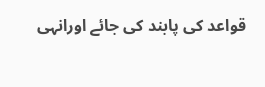قواعد کی پابند کی جائے اورانہی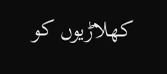کھلاڑیوں کو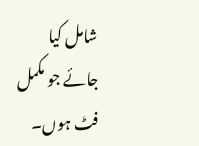شامل کیا جائے جو مکمل فٹ ہوں۔